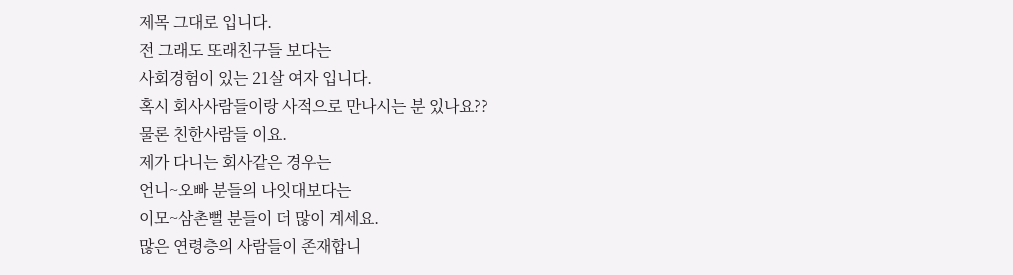제목 그대로 입니다.
전 그래도 또래친구들 보다는
사회경험이 있는 21살 여자 입니다.
혹시 회사사람들이랑 사적으로 만나시는 분 있나요??
물론 친한사람들 이요.
제가 다니는 회사같은 경우는
언니~오빠 분들의 나잇대보다는
이모~삼촌뻘 분들이 더 많이 계세요.
많은 연령층의 사람들이 존재합니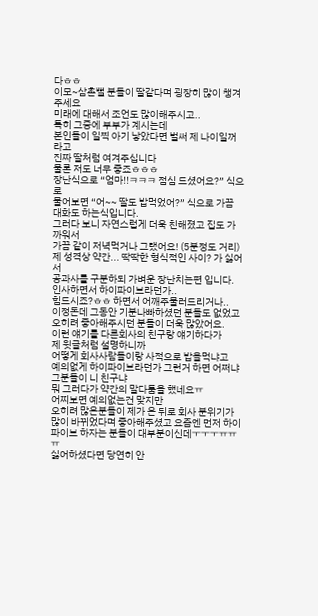다ㅎㅎ
이모~삼촌뻘 분들이 딸같다며 굉장히 많이 챙겨주세요
미래에 대해서 조언도 많이해주시고..
특히 그중에 부부가 계시는데
본인들이 일찍 아기 낳았다면 벌써 제 나이일꺼라고
진짜 딸처럼 여겨주십니다
물론 저도 너무 좋죠ㅎㅎㅎ
장난식으로 “엄마!!ㅋㅋㅋ 점심 드셨어요?” 식으로
물어보면 “어~~ 딸도 밥먹었어?” 식으로 가끔 대화도 하는식입니다.
그러다 보니 자연스럽게 더욱 친해졌고 집도 가까워서
가끔 같이 저녁먹거나 그랬어요! (5분정도 거리)
제 성격상 약간... 딱딱한 형식적인 사이? 가 싫어서
공과사를 구분하되 가벼운 장난치는편 입니다.
인사하면서 하이파이브라던가..
힘드시죠?ㅎㅎ 하면서 어깨주물러드리거나..
이정돈데 그동안 기분나빠하셨던 분들도 없었고
오히려 좋아해주시던 분들이 더욱 많았어요.
이런 얘기를 다른회사의 친구랑 얘기하다가
제 윗글처럼 설명하니까
어떻게 회사사람들이랑 사적으로 밥을먹냐고
예의없게 하이파이브라던가 그런거 하면 어쩌냐
그분들이 니 친구냐
뭐 그러다가 약간의 말다툼을 했네요ㅠ
어찌보면 예의없는건 맞지만
오히려 많은분들이 제가 온 뒤로 회사 분위기가 많이 바뀌었다며 좋아해주셨고 요즘엔 먼저 하이파이브 하자는 분들이 대부분이신데ㅜㅜㅜㅠㅠㅠ
싫어하셨다면 당연히 안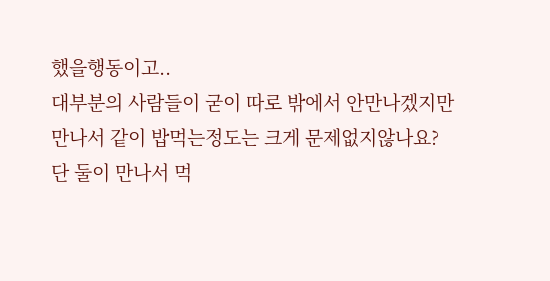했을행동이고..
대부분의 사람들이 굳이 따로 밖에서 안만나겠지만
만나서 같이 밥먹는정도는 크게 문제없지않나요?
단 둘이 만나서 먹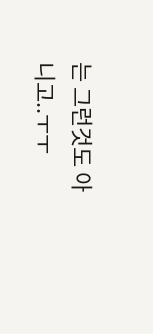는 그런것도 아니고..ㅜㅜ